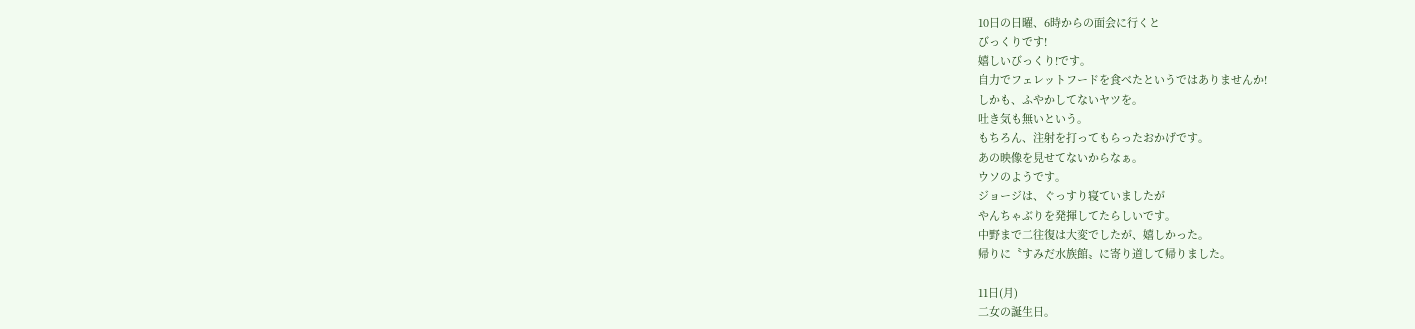10日の日曜、6時からの面会に行くと
びっくりです!
嬉しいびっくり!です。
自力でフェレットフードを食べたというではありませんか!
しかも、ふやかしてないヤツを。
吐き気も無いという。
もちろん、注射を打ってもらったおかげです。
あの映像を見せてないからなぁ。
ウソのようです。
ジョージは、ぐっすり寝ていましたが
やんちゃぶりを発揮してたらしいです。
中野まで二往復は大変でしたが、嬉しかった。
帰りに〝すみだ水族館〟に寄り道して帰りました。

11日(月)
二女の誕生日。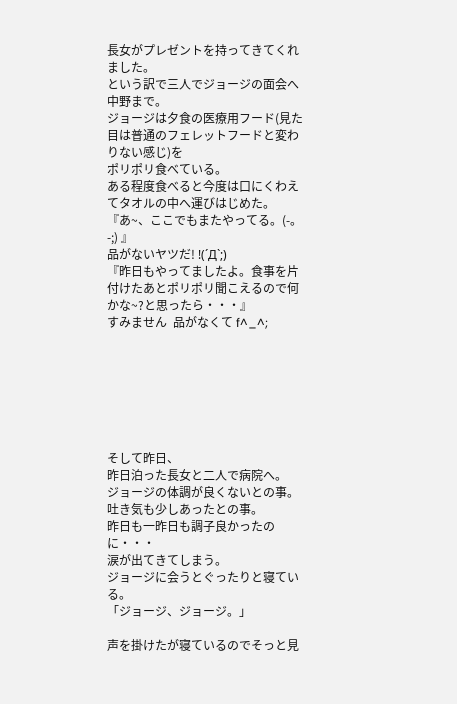長女がプレゼントを持ってきてくれました。
という訳で三人でジョージの面会へ中野まで。
ジョージは夕食の医療用フード(見た目は普通のフェレットフードと変わりない感じ)を
ポリポリ食べている。
ある程度食べると今度は口にくわえてタオルの中へ運びはじめた。
『あ~、ここでもまたやってる。(-。-;) 』
品がないヤツだ! !(´Д`;)
『昨日もやってましたよ。食事を片付けたあとポリポリ聞こえるので何かな~?と思ったら・・・』
すみません  品がなくて f^_^;







そして昨日、
昨日泊った長女と二人で病院へ。
ジョージの体調が良くないとの事。
吐き気も少しあったとの事。
昨日も一昨日も調子良かったのに・・・
涙が出てきてしまう。
ジョージに会うとぐったりと寝ている。
「ジョージ、ジョージ。」

声を掛けたが寝ているのでそっと見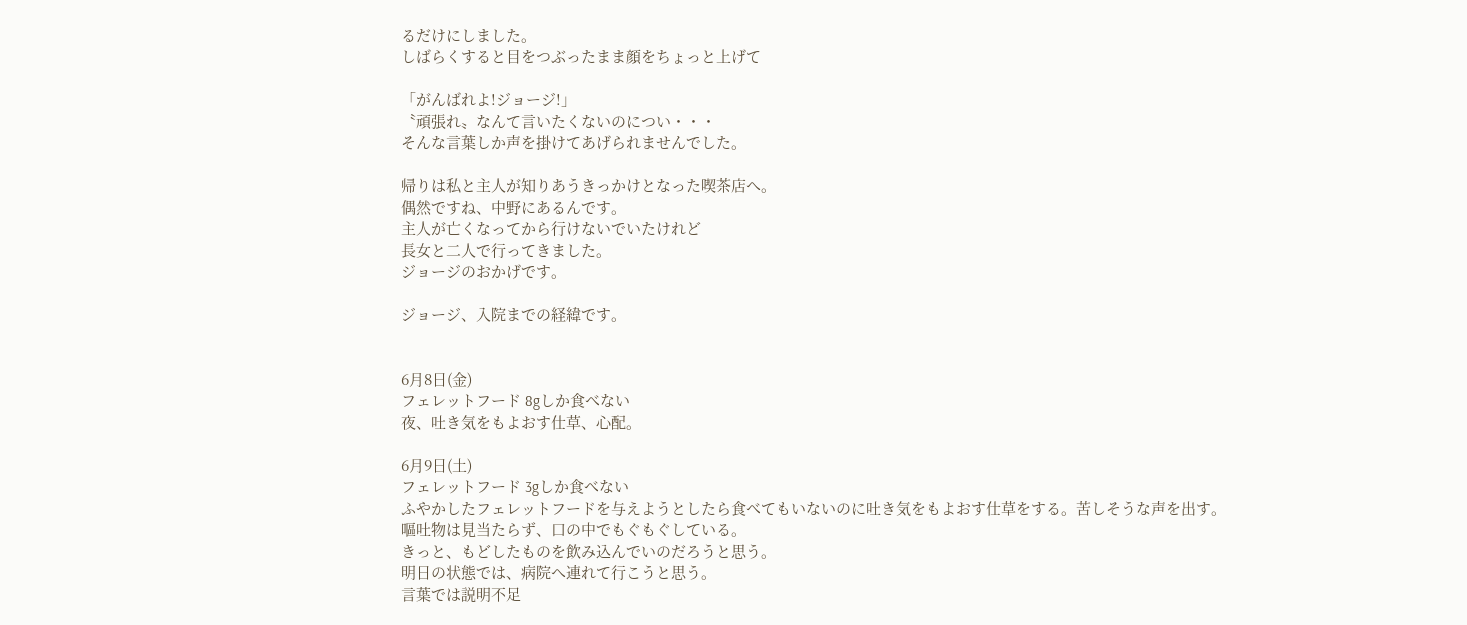るだけにしました。
しばらくすると目をつぶったまま顔をちょっと上げて

「がんばれよ!ジョージ!」
〝頑張れ〟なんて言いたくないのについ・・・
そんな言葉しか声を掛けてあげられませんでした。

帰りは私と主人が知りあうきっかけとなった喫茶店へ。
偶然ですね、中野にあるんです。
主人が亡くなってから行けないでいたけれど
長女と二人で行ってきました。
ジョージのおかげです。

ジョージ、入院までの経緯です。


6月8日(金)
フェレットフード 8gしか食べない
夜、吐き気をもよおす仕草、心配。

6月9日(土)
フェレットフード 3gしか食べない
ふやかしたフェレットフードを与えようとしたら食べてもいないのに吐き気をもよおす仕草をする。苦しそうな声を出す。
嘔吐物は見当たらず、口の中でもぐもぐしている。
きっと、もどしたものを飲み込んでいのだろうと思う。
明日の状態では、病院へ連れて行こうと思う。
言葉では説明不足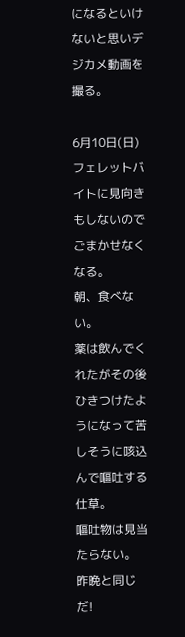になるといけないと思いデジカメ動画を撮る。

6月10日(日)
フェレットバイトに見向きもしないのでごまかせなくなる。
朝、食べない。
薬は飲んでくれたがその後ひきつけたようになって苦しそうに咳込んで嘔吐する仕草。
嘔吐物は見当たらない。
昨晩と同じだ!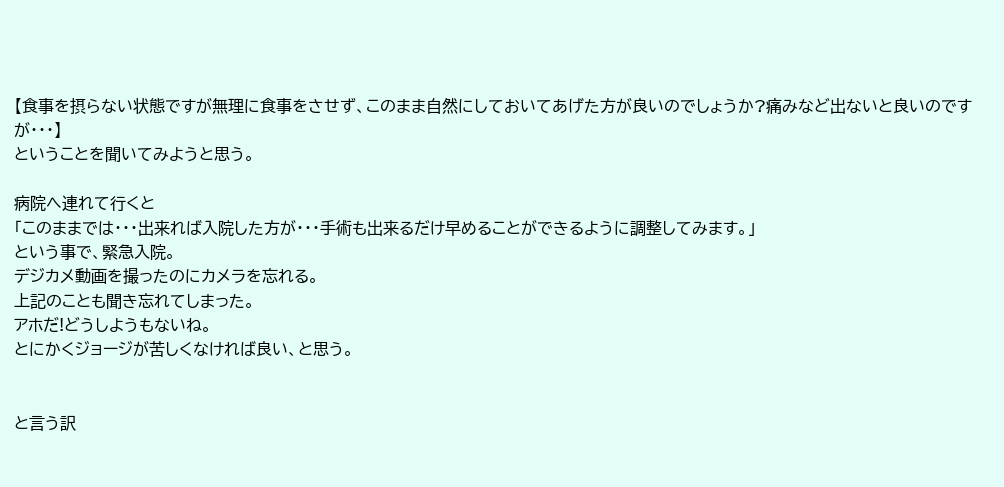【食事を摂らない状態ですが無理に食事をさせず、このまま自然にしておいてあげた方が良いのでしょうか?痛みなど出ないと良いのですが・・・】
ということを聞いてみようと思う。

病院へ連れて行くと
「このままでは・・・出来れば入院した方が・・・手術も出来るだけ早めることができるように調整してみます。」
という事で、緊急入院。
デジカメ動画を撮ったのにカメラを忘れる。
上記のことも聞き忘れてしまった。
アホだ!どうしようもないね。
とにかくジョージが苦しくなければ良い、と思う。


と言う訳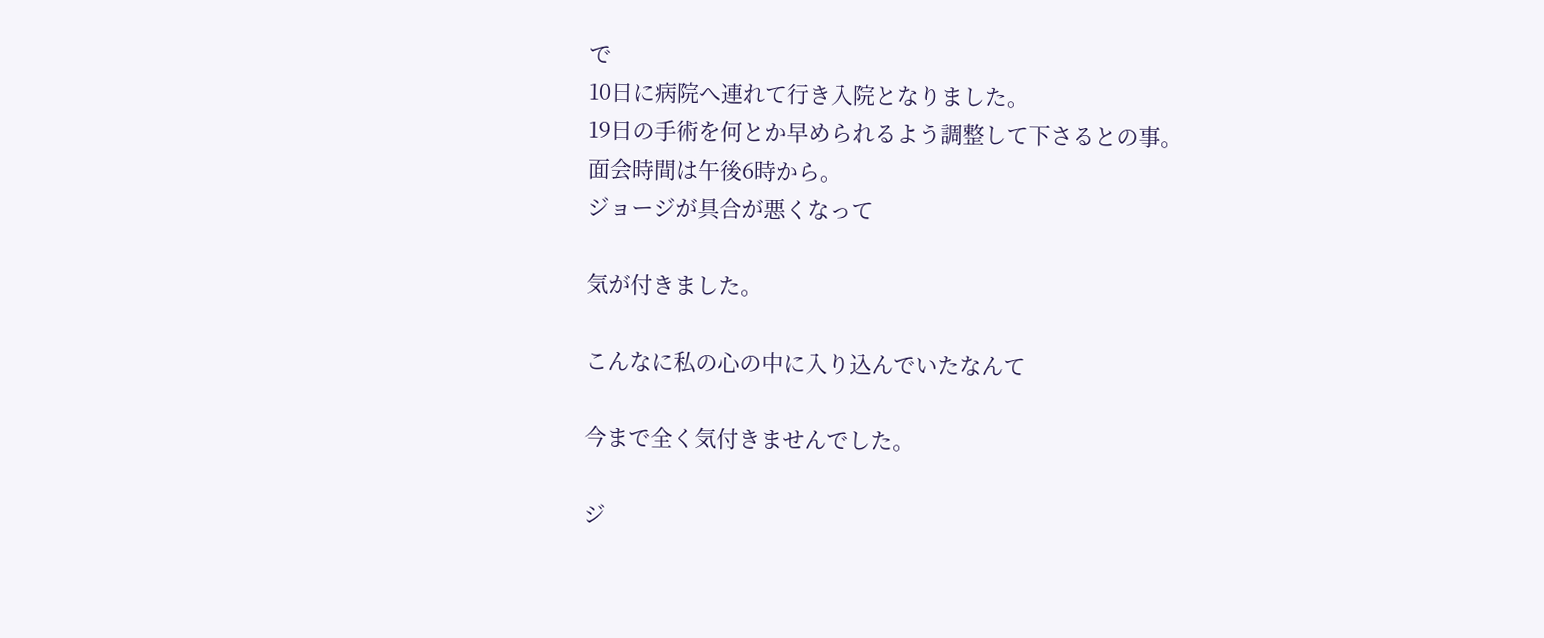で
10日に病院へ連れて行き入院となりました。
19日の手術を何とか早められるよう調整して下さるとの事。
面会時間は午後6時から。
ジョージが具合が悪くなって

気が付きました。

こんなに私の心の中に入り込んでいたなんて

今まで全く気付きませんでした。

ジ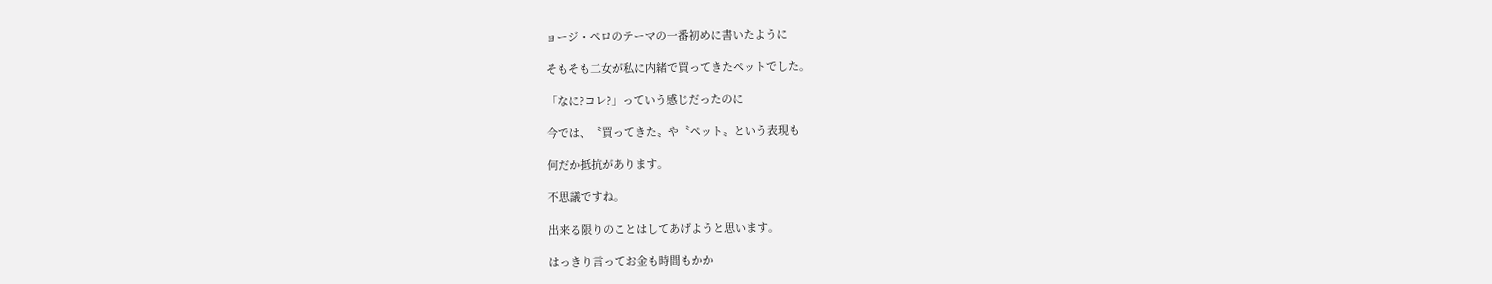ョージ・ペロのテーマの一番初めに書いたように

そもそも二女が私に内緒で買ってきたペットでした。

「なに?コレ?」っていう感じだったのに

今では、〝買ってきた〟や〝ペット〟という表現も

何だか抵抗があります。

不思議ですね。

出来る限りのことはしてあげようと思います。

はっきり言ってお金も時間もかか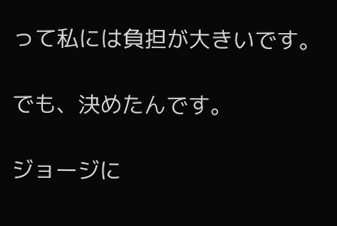って私には負担が大きいです。

でも、決めたんです。

ジョージに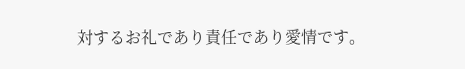対するお礼であり責任であり愛情です。